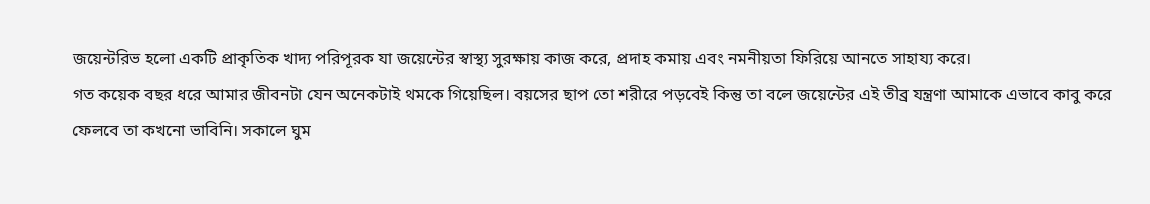জয়েন্টরিভ হলো একটি প্রাকৃতিক খাদ্য পরিপূরক যা জয়েন্টের স্বাস্থ্য সুরক্ষায় কাজ করে, প্রদাহ কমায় এবং নমনীয়তা ফিরিয়ে আনতে সাহায্য করে।
গত কয়েক বছর ধরে আমার জীবনটা যেন অনেকটাই থমকে গিয়েছিল। বয়সের ছাপ তো শরীরে পড়বেই কিন্তু তা বলে জয়েন্টের এই তীব্র যন্ত্রণা আমাকে এভাবে কাবু করে ফেলবে তা কখনো ভাবিনি। সকালে ঘুম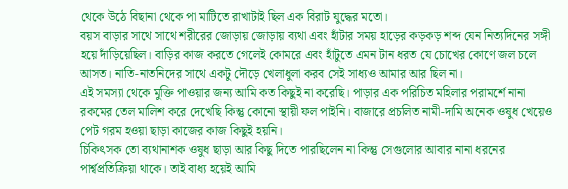থেকে উঠে বিছানা থেকে পা মাটিতে রাখাটাই ছিল এক বিরাট যুদ্ধের মতো।
বয়স বাড়ার সাথে সাথে শরীরের জোড়ায় জোড়ায় ব্যথা এবং হাঁটার সময় হাড়ের কড়কড় শব্দ যেন নিত্যদিনের সঙ্গী হয়ে দাঁড়িয়েছিল। বাড়ির কাজ করতে গেলেই কোমরে এবং হাঁটুতে এমন টান ধরত যে চোখের কোণে জল চলে আসত। নাতি-নাতনিদের সাথে একটু দৌড়ে খেলাধুলা করব সেই সাধ্যও আমার আর ছিল না।
এই সমস্যা থেকে মুক্তি পাওয়ার জন্য আমি কত কিছুই না করেছি। পাড়ার এক পরিচিত মহিলার পরামর্শে নানা রকমের তেল মালিশ করে দেখেছি কিন্তু কোনো স্থায়ী ফল পাইনি। বাজারে প্রচলিত নামী-দামি অনেক ওষুধ খেয়েও পেট গরম হওয়া ছাড়া কাজের কাজ কিছুই হয়নি।
চিকিৎসক তো ব্যথানাশক ওষুধ ছাড়া আর কিছু দিতে পারছিলেন না কিন্তু সেগুলোর আবার নানা ধরনের পার্শ্বপ্রতিক্রিয়া থাকে। তাই বাধ্য হয়েই আমি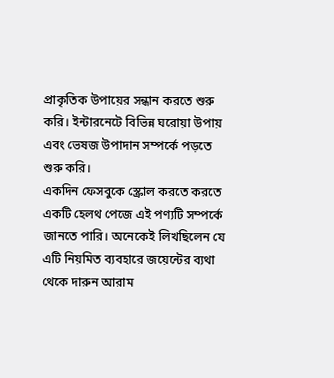প্রাকৃতিক উপায়ের সন্ধান করতে শুরু করি। ইন্টারনেটে বিভিন্ন ঘরোয়া উপায় এবং ভেষজ উপাদান সম্পর্কে পড়তে শুরু করি।
একদিন ফেসবুকে স্ক্রোল করতে করতে একটি হেলথ পেজে এই পণ্যটি সম্পর্কে জানতে পারি। অনেকেই লিখছিলেন যে এটি নিয়মিত ব্যবহারে জয়েন্টের ব্যথা থেকে দারুন আরাম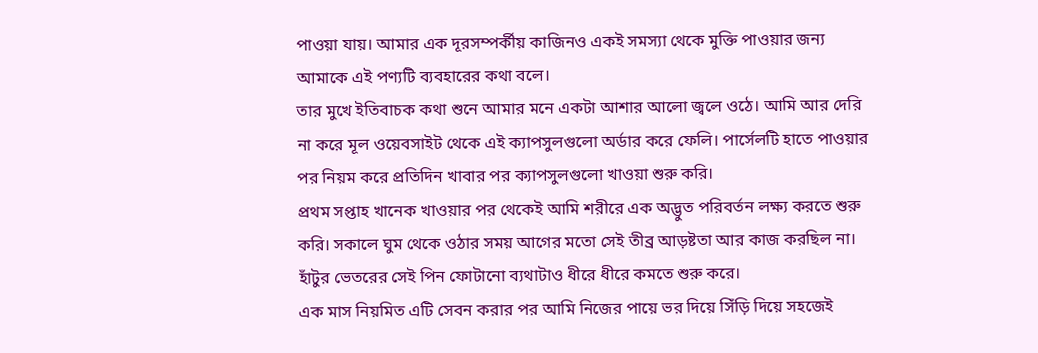পাওয়া যায়। আমার এক দূরসম্পর্কীয় কাজিনও একই সমস্যা থেকে মুক্তি পাওয়ার জন্য আমাকে এই পণ্যটি ব্যবহারের কথা বলে।
তার মুখে ইতিবাচক কথা শুনে আমার মনে একটা আশার আলো জ্বলে ওঠে। আমি আর দেরি না করে মূল ওয়েবসাইট থেকে এই ক্যাপসুলগুলো অর্ডার করে ফেলি। পার্সেলটি হাতে পাওয়ার পর নিয়ম করে প্রতিদিন খাবার পর ক্যাপসুলগুলো খাওয়া শুরু করি।
প্রথম সপ্তাহ খানেক খাওয়ার পর থেকেই আমি শরীরে এক অদ্ভুত পরিবর্তন লক্ষ্য করতে শুরু করি। সকালে ঘুম থেকে ওঠার সময় আগের মতো সেই তীব্র আড়ষ্টতা আর কাজ করছিল না। হাঁটুর ভেতরের সেই পিন ফোটানো ব্যথাটাও ধীরে ধীরে কমতে শুরু করে।
এক মাস নিয়মিত এটি সেবন করার পর আমি নিজের পায়ে ভর দিয়ে সিঁড়ি দিয়ে সহজেই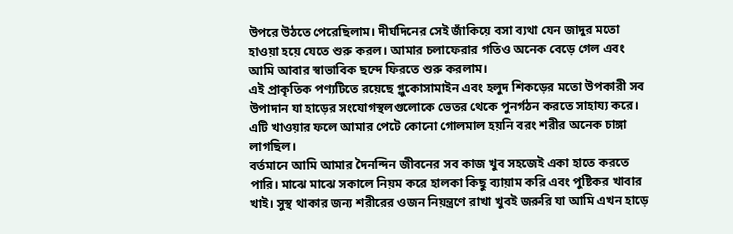উপরে উঠতে পেরেছিলাম। দীর্ঘদিনের সেই জাঁকিয়ে বসা ব্যথা যেন জাদুর মতো হাওয়া হয়ে যেতে শুরু করল। আমার চলাফেরার গতিও অনেক বেড়ে গেল এবং আমি আবার স্বাভাবিক ছন্দে ফিরতে শুরু করলাম।
এই প্রাকৃতিক পণ্যটিতে রয়েছে গ্লুকোসামাইন এবং হলুদ শিকড়ের মতো উপকারী সব উপাদান যা হাড়ের সংযোগস্থলগুলোকে ভেতর থেকে পুনর্গঠন করতে সাহায্য করে। এটি খাওয়ার ফলে আমার পেটে কোনো গোলমাল হয়নি বরং শরীর অনেক চাঙ্গা লাগছিল।
বর্তমানে আমি আমার দৈনন্দিন জীবনের সব কাজ খুব সহজেই একা হাতে করতে পারি। মাঝে মাঝে সকালে নিয়ম করে হালকা কিছু ব্যায়াম করি এবং পুষ্টিকর খাবার খাই। সুস্থ থাকার জন্য শরীরের ওজন নিয়ন্ত্রণে রাখা খুবই জরুরি যা আমি এখন হাড়ে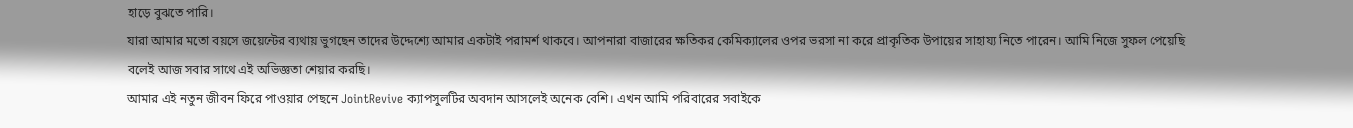হাড়ে বুঝতে পারি।
যারা আমার মতো বয়সে জয়েন্টের ব্যথায় ভুগছেন তাদের উদ্দেশ্যে আমার একটাই পরামর্শ থাকবে। আপনারা বাজারের ক্ষতিকর কেমিক্যালের ওপর ভরসা না করে প্রাকৃতিক উপায়ের সাহায্য নিতে পারেন। আমি নিজে সুফল পেয়েছি বলেই আজ সবার সাথে এই অভিজ্ঞতা শেয়ার করছি।
আমার এই নতুন জীবন ফিরে পাওয়ার পেছনে JointRevive ক্যাপসুলটির অবদান আসলেই অনেক বেশি। এখন আমি পরিবারের সবাইকে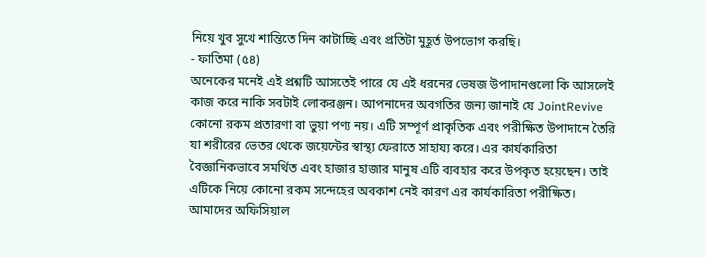নিয়ে খুব সুখে শান্তিতে দিন কাটাচ্ছি এবং প্রতিটা মুহূর্ত উপভোগ করছি।
- ফাতিমা (৫৪)
অনেকের মনেই এই প্রশ্নটি আসতেই পারে যে এই ধরনের ভেষজ উপাদানগুলো কি আসলেই কাজ করে নাকি সবটাই লোকরঞ্জন। আপনাদের অবগতির জন্য জানাই যে JointRevive কোনো রকম প্রতারণা বা ভুয়া পণ্য নয়। এটি সম্পূর্ণ প্রাকৃতিক এবং পরীক্ষিত উপাদানে তৈরি যা শরীরের ভেতর থেকে জয়েন্টের স্বাস্থ্য ফেরাতে সাহায্য করে। এর কার্যকারিতা বৈজ্ঞানিকভাবে সমর্থিত এবং হাজার হাজার মানুষ এটি ব্যবহার করে উপকৃত হয়েছেন। তাই এটিকে নিয়ে কোনো রকম সন্দেহের অবকাশ নেই কারণ এর কার্যকারিতা পরীক্ষিত।
আমাদের অফিসিয়াল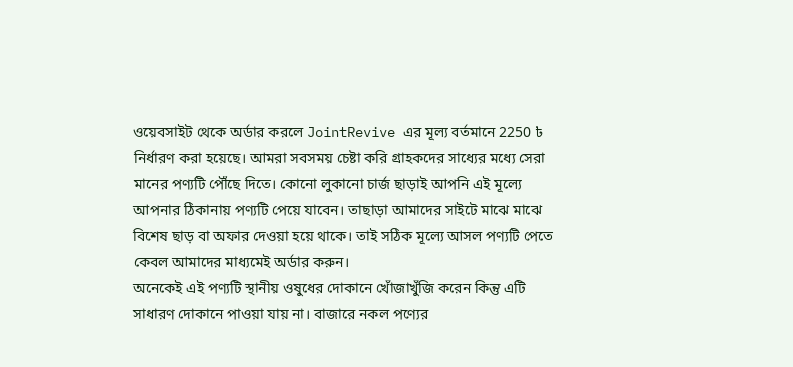ওয়েবসাইট থেকে অর্ডার করলে JointRevive এর মূল্য বর্তমানে 2250 ৳ নির্ধারণ করা হয়েছে। আমরা সবসময় চেষ্টা করি গ্রাহকদের সাধ্যের মধ্যে সেরা মানের পণ্যটি পৌঁছে দিতে। কোনো লুকানো চার্জ ছাড়াই আপনি এই মূল্যে আপনার ঠিকানায় পণ্যটি পেয়ে যাবেন। তাছাড়া আমাদের সাইটে মাঝে মাঝে বিশেষ ছাড় বা অফার দেওয়া হয়ে থাকে। তাই সঠিক মূল্যে আসল পণ্যটি পেতে কেবল আমাদের মাধ্যমেই অর্ডার করুন।
অনেকেই এই পণ্যটি স্থানীয় ওষুধের দোকানে খোঁজাখুঁজি করেন কিন্তু এটি সাধারণ দোকানে পাওয়া যায় না। বাজারে নকল পণ্যের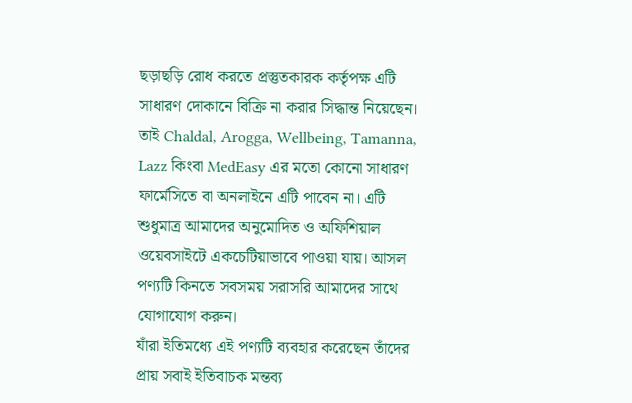ছড়াছড়ি রোধ করতে প্রস্তুতকারক কর্তৃপক্ষ এটি সাধারণ দোকানে বিক্রি না করার সিদ্ধান্ত নিয়েছেন। তাই Chaldal, Arogga, Wellbeing, Tamanna, Lazz কিংবা MedEasy এর মতো কোনো সাধারণ ফার্মেসিতে বা অনলাইনে এটি পাবেন না। এটি শুধুমাত্র আমাদের অনুমোদিত ও অফিশিয়াল ওয়েবসাইটে একচেটিয়াভাবে পাওয়া যায়। আসল পণ্যটি কিনতে সবসময় সরাসরি আমাদের সাথে যোগাযোগ করুন।
যাঁরা ইতিমধ্যে এই পণ্যটি ব্যবহার করেছেন তাঁদের প্রায় সবাই ইতিবাচক মন্তব্য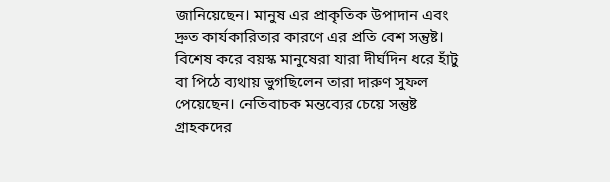জানিয়েছেন। মানুষ এর প্রাকৃতিক উপাদান এবং দ্রুত কার্যকারিতার কারণে এর প্রতি বেশ সন্তুষ্ট। বিশেষ করে বয়স্ক মানুষেরা যারা দীর্ঘদিন ধরে হাঁটু বা পিঠে ব্যথায় ভুগছিলেন তারা দারুণ সুফল পেয়েছেন। নেতিবাচক মন্তব্যের চেয়ে সন্তুষ্ট গ্রাহকদের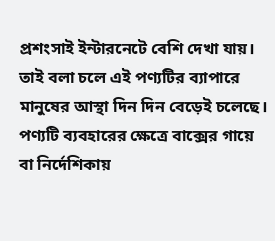প্রশংসাই ইন্টারনেটে বেশি দেখা যায়। তাই বলা চলে এই পণ্যটির ব্যাপারে মানুষের আস্থা দিন দিন বেড়েই চলেছে।
পণ্যটি ব্যবহারের ক্ষেত্রে বাক্সের গায়ে বা নির্দেশিকায়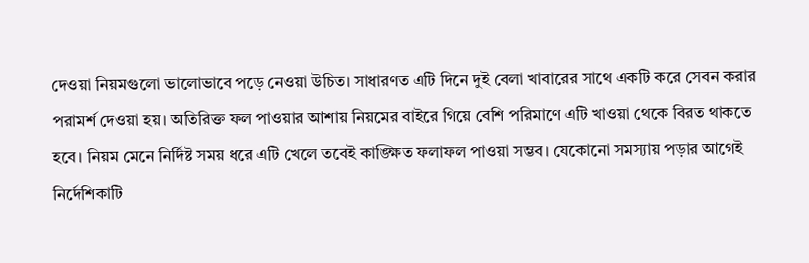দেওয়া নিয়মগুলো ভালোভাবে পড়ে নেওয়া উচিত। সাধারণত এটি দিনে দুই বেলা খাবারের সাথে একটি করে সেবন করার পরামর্শ দেওয়া হয়। অতিরিক্ত ফল পাওয়ার আশায় নিয়মের বাইরে গিয়ে বেশি পরিমাণে এটি খাওয়া থেকে বিরত থাকতে হবে। নিয়ম মেনে নির্দিষ্ট সময় ধরে এটি খেলে তবেই কাঙ্ক্ষিত ফলাফল পাওয়া সম্ভব। যেকোনো সমস্যায় পড়ার আগেই নির্দেশিকাটি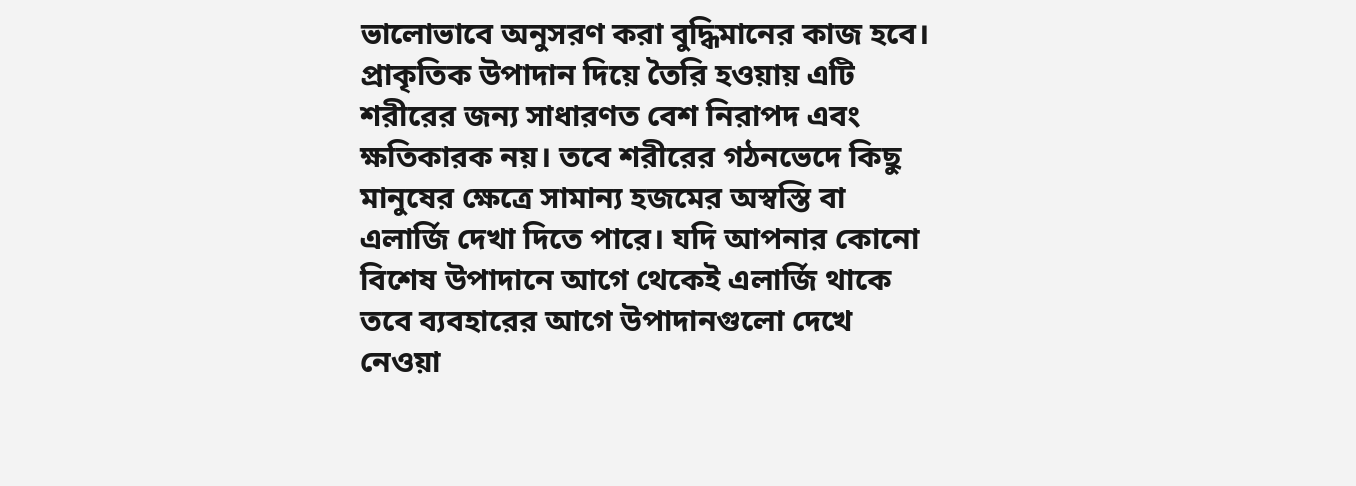ভালোভাবে অনুসরণ করা বুদ্ধিমানের কাজ হবে।
প্রাকৃতিক উপাদান দিয়ে তৈরি হওয়ায় এটি শরীরের জন্য সাধারণত বেশ নিরাপদ এবং ক্ষতিকারক নয়। তবে শরীরের গঠনভেদে কিছু মানুষের ক্ষেত্রে সামান্য হজমের অস্বস্তি বা এলার্জি দেখা দিতে পারে। যদি আপনার কোনো বিশেষ উপাদানে আগে থেকেই এলার্জি থাকে তবে ব্যবহারের আগে উপাদানগুলো দেখে নেওয়া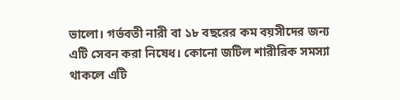ভালো। গর্ভবতী নারী বা ১৮ বছরের কম বয়সীদের জন্য এটি সেবন করা নিষেধ। কোনো জটিল শারীরিক সমস্যা থাকলে এটি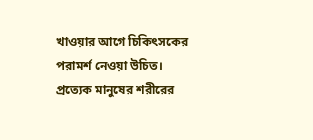খাওয়ার আগে চিকিৎসকের পরামর্শ নেওয়া উচিত।
প্রত্যেক মানুষের শরীরের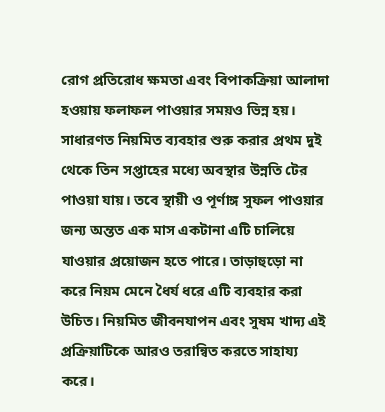রোগ প্রতিরোধ ক্ষমতা এবং বিপাকক্রিয়া আলাদা হওয়ায় ফলাফল পাওয়ার সময়ও ভিন্ন হয়। সাধারণত নিয়মিত ব্যবহার শুরু করার প্রথম দুই থেকে তিন সপ্তাহের মধ্যে অবস্থার উন্নতি টের পাওয়া যায়। তবে স্থায়ী ও পূর্ণাঙ্গ সুফল পাওয়ার জন্য অন্তত এক মাস একটানা এটি চালিয়ে যাওয়ার প্রয়োজন হতে পারে। তাড়াহুড়ো না করে নিয়ম মেনে ধৈর্য ধরে এটি ব্যবহার করা উচিত। নিয়মিত জীবনযাপন এবং সুষম খাদ্য এই প্রক্রিয়াটিকে আরও তরান্বিত করতে সাহায্য করে।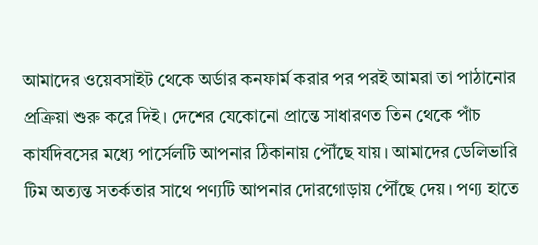আমাদের ওয়েবসাইট থেকে অর্ডার কনফার্ম করার পর পরই আমরা তা পাঠানোর প্রক্রিয়া শুরু করে দিই। দেশের যেকোনো প্রান্তে সাধারণত তিন থেকে পাঁচ কার্যদিবসের মধ্যে পার্সেলটি আপনার ঠিকানায় পৌঁছে যায়। আমাদের ডেলিভারি টিম অত্যন্ত সতর্কতার সাথে পণ্যটি আপনার দোরগোড়ায় পৌঁছে দেয়। পণ্য হাতে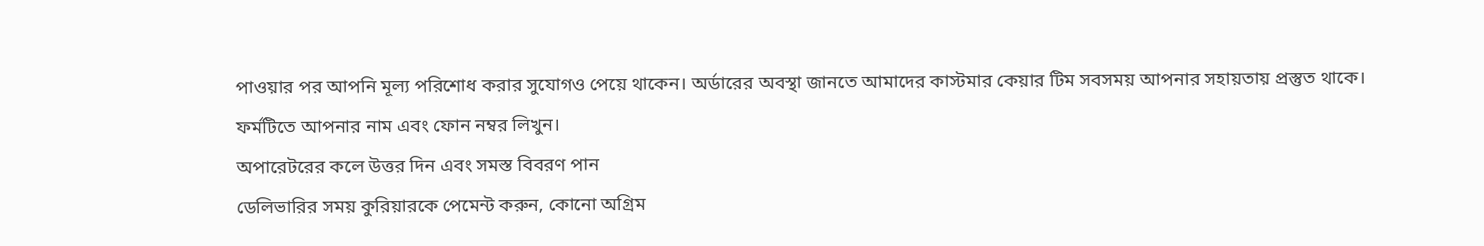পাওয়ার পর আপনি মূল্য পরিশোধ করার সুযোগও পেয়ে থাকেন। অর্ডারের অবস্থা জানতে আমাদের কাস্টমার কেয়ার টিম সবসময় আপনার সহায়তায় প্রস্তুত থাকে।
ফর্মটিতে আপনার নাম এবং ফোন নম্বর লিখুন।
অপারেটরের কলে উত্তর দিন এবং সমস্ত বিবরণ পান
ডেলিভারির সময় কুরিয়ারকে পেমেন্ট করুন, কোনো অগ্রিম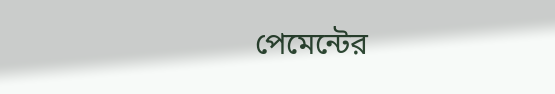পেমেন্টের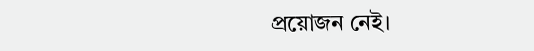প্রয়োজন নেই।